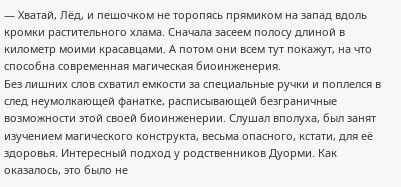— Хватай, Лёд, и пешочком не торопясь прямиком на запад вдоль кромки растительного хлама. Сначала засеем полосу длиной в километр моими красавцами. А потом они всем тут покажут, на что способна современная магическая биоинженерия.
Без лишних слов схватил емкости за специальные ручки и поплелся в след неумолкающей фанатке, расписывающей безграничные возможности этой своей биоинженерии. Слушал вполуха, был занят изучением магического конструкта, весьма опасного, кстати, для её здоровья. Интересный подход у родственников Дуорми. Как оказалось, это было не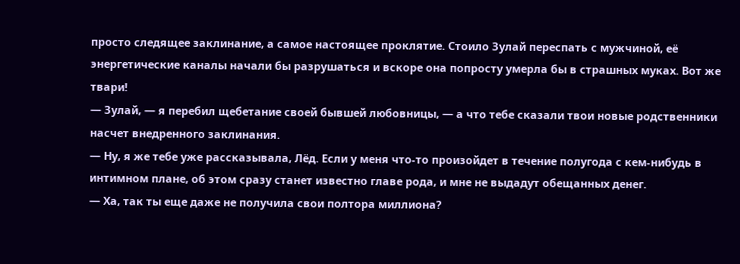просто следящее заклинание, а самое настоящее проклятие. Стоило Зулай переспать с мужчиной, её энергетические каналы начали бы разрушаться и вскоре она попросту умерла бы в страшных муках. Вот же твари!
— Зулай, — я перебил щебетание своей бывшей любовницы, — а что тебе сказали твои новые родственники насчет внедренного заклинания.
— Ну, я же тебе уже рассказывала, Лёд. Если у меня что-то произойдет в течение полугода с кем-нибудь в интимном плане, об этом сразу станет известно главе рода, и мне не выдадут обещанных денег.
— Ха, так ты еще даже не получила свои полтора миллиона?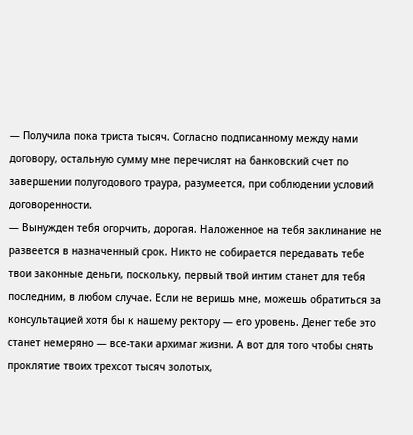— Получила пока триста тысяч. Согласно подписанному между нами договору, остальную сумму мне перечислят на банковский счет по завершении полугодового траура, разумеется, при соблюдении условий договоренности.
— Вынужден тебя огорчить, дорогая. Наложенное на тебя заклинание не развеется в назначенный срок. Никто не собирается передавать тебе твои законные деньги, поскольку, первый твой интим станет для тебя последним, в любом случае. Если не веришь мне, можешь обратиться за консультацией хотя бы к нашему ректору — его уровень. Денег тебе это станет немеряно — все-таки архимаг жизни. А вот для того чтобы снять проклятие твоих трехсот тысяч золотых,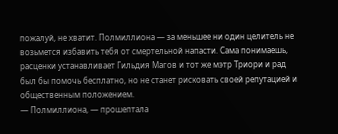пожалуй, не хватит. Полмиллиона — за меньшее ни один целитель не возьмется избавить тебя от смертельной напасти. Сама понимаешь, расценки устанавливает Гильдия Магов и тот же мэтр Триори и рад был бы помочь бесплатно, но не станет рисковать своей репутацией и общественным положением.
— Полмиллиона, — прошептала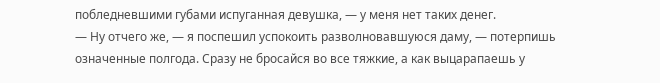побледневшими губами испуганная девушка, — у меня нет таких денег.
— Ну отчего же, — я поспешил успокоить разволновавшуюся даму, — потерпишь означенные полгода. Сразу не бросайся во все тяжкие, а как выцарапаешь у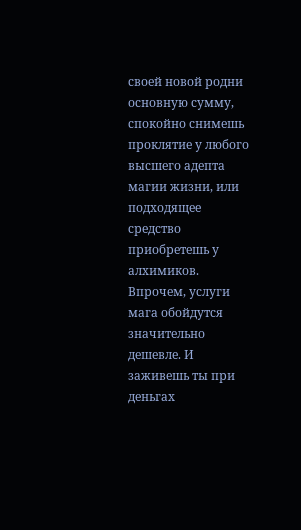своей новой родни основную сумму, спокойно снимешь проклятие у любого высшего адепта магии жизни, или подходящее средство приобретешь у алхимиков. Впрочем, услуги мага обойдутся значительно дешевле. И заживешь ты при деньгах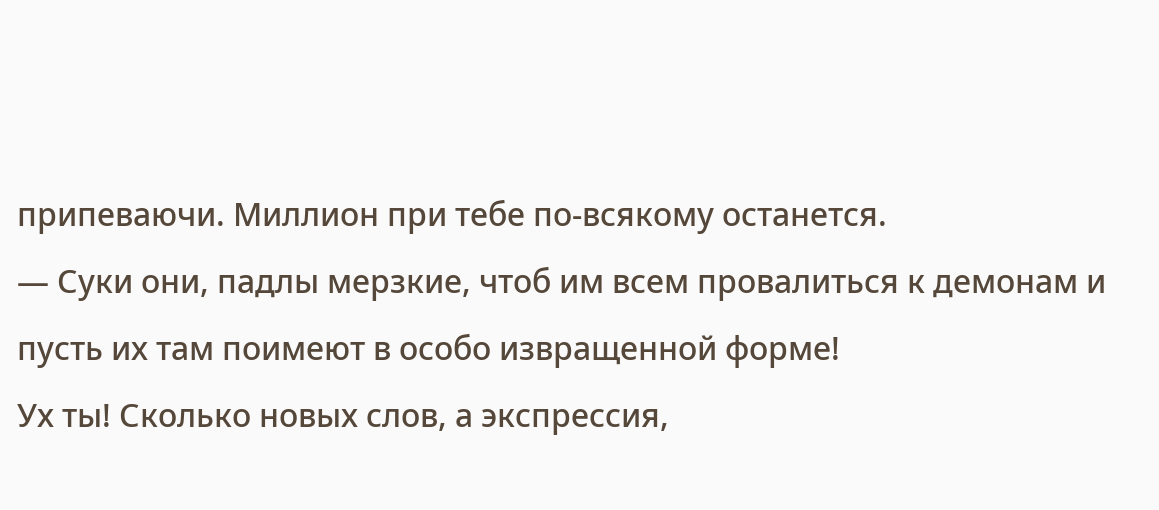припеваючи. Миллион при тебе по-всякому останется.
— Суки они, падлы мерзкие, чтоб им всем провалиться к демонам и пусть их там поимеют в особо извращенной форме!
Ух ты! Сколько новых слов, а экспрессия,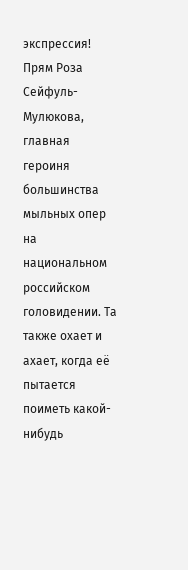экспрессия! Прям Роза Сейфуль-Мулюкова, главная героиня большинства мыльных опер на национальном российском головидении. Та также охает и ахает, когда её пытается поиметь какой-нибудь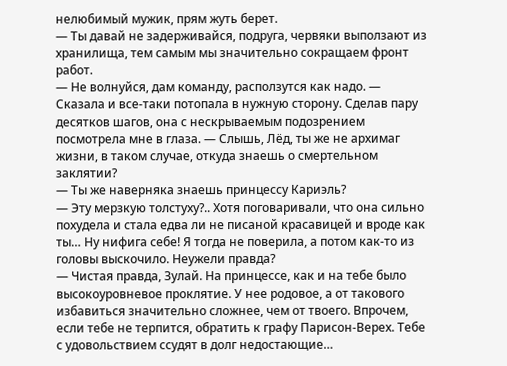нелюбимый мужик, прям жуть берет.
— Ты давай не задерживайся, подруга, червяки выползают из хранилища, тем самым мы значительно сокращаем фронт работ.
— Не волнуйся, дам команду, расползутся как надо. — Сказала и все-таки потопала в нужную сторону. Сделав пару десятков шагов, она с нескрываемым подозрением посмотрела мне в глаза. — Слышь, Лёд, ты же не архимаг жизни, в таком случае, откуда знаешь о смертельном заклятии?
— Ты же наверняка знаешь принцессу Кариэль?
— Эту мерзкую толстуху?.. Хотя поговаривали, что она сильно похудела и стала едва ли не писаной красавицей и вроде как ты… Ну нифига себе! Я тогда не поверила, а потом как-то из головы выскочило. Неужели правда?
— Чистая правда, Зулай. На принцессе, как и на тебе было высокоуровневое проклятие. У нее родовое, а от такового избавиться значительно сложнее, чем от твоего. Впрочем, если тебе не терпится, обратить к графу Парисон-Верех. Тебе с удовольствием ссудят в долг недостающие…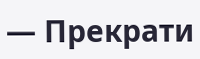— Прекрати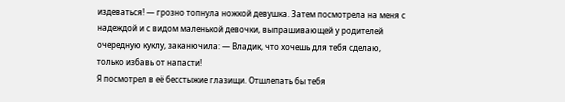издеваться! — грозно топнула ножкой девушка. Затем посмотрела на меня с надеждой и с видом маленькой девочки, выпрашивающей у родителей очередную куклу, заканючила: — Владик, что хочешь для тебя сделаю, только избавь от напасти!
Я посмотрел в её бесстыжие глазищи. Отшлепать бы тебя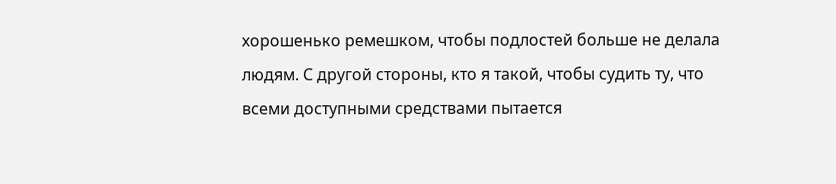хорошенько ремешком, чтобы подлостей больше не делала людям. С другой стороны, кто я такой, чтобы судить ту, что всеми доступными средствами пытается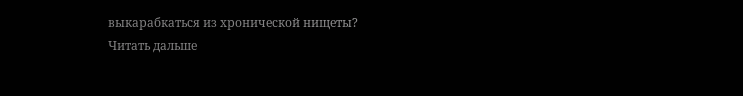выкарабкаться из хронической нищеты?
Читать дальше